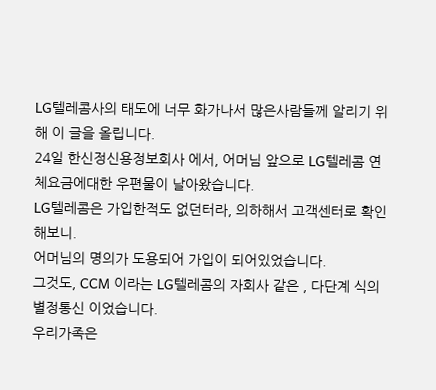LG텔레콤사의 태도에 너무 화가나서 많은사람들께 알리기 위해 이 글을 올립니다.
24일 한신정신용정보회사 에서, 어머님 앞으로 LG텔레콤 연체요금에대한 우편물이 날아왔습니다.
LG텔레콤은 가입한적도 없던터라, 의하해서 고객센터로 확인해보니.
어머님의 명의가 도용되어 가입이 되어있었습니다.
그것도, CCM 이라는 LG텔레콤의 자회사 같은 , 다단계 식의 별정통신 이었습니다.
우리가족은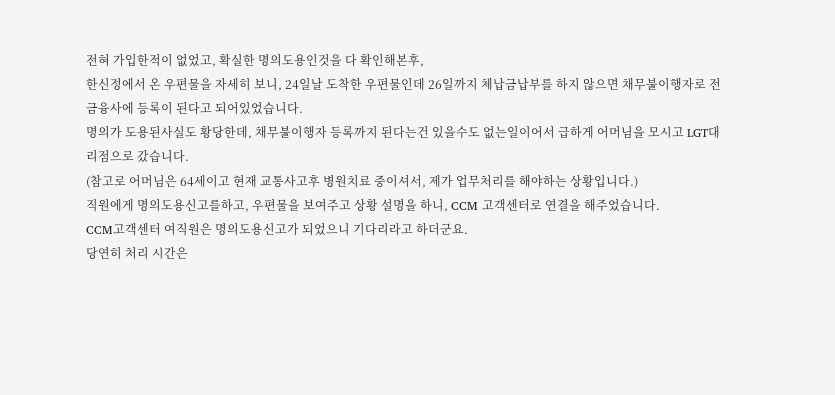전혀 가입한적이 없었고, 확실한 명의도용인것을 다 확인해본후,
한신정에서 온 우편물을 자세히 보니, 24일날 도착한 우편물인데 26일까지 체납금납부를 하지 않으면 채무불이행자로 전 금융사에 등록이 된다고 되어있었습니다.
명의가 도용된사실도 황당한데, 채무불이행자 등록까지 된다는건 있을수도 없는일이어서 급하게 어머님을 모시고 LGT대리점으로 갔습니다.
(참고로 어머님은 64세이고 현재 교통사고후 병원치료 중이셔서, 제가 업무처리를 해야하는 상황입니다.)
직원에게 명의도용신고를하고, 우편물을 보여주고 상황 설명을 하니, CCM 고객센터로 연결을 해주었습니다.
CCM고객센터 여직원은 명의도용신고가 되었으니 기다리라고 하더군요.
당연히 처리 시간은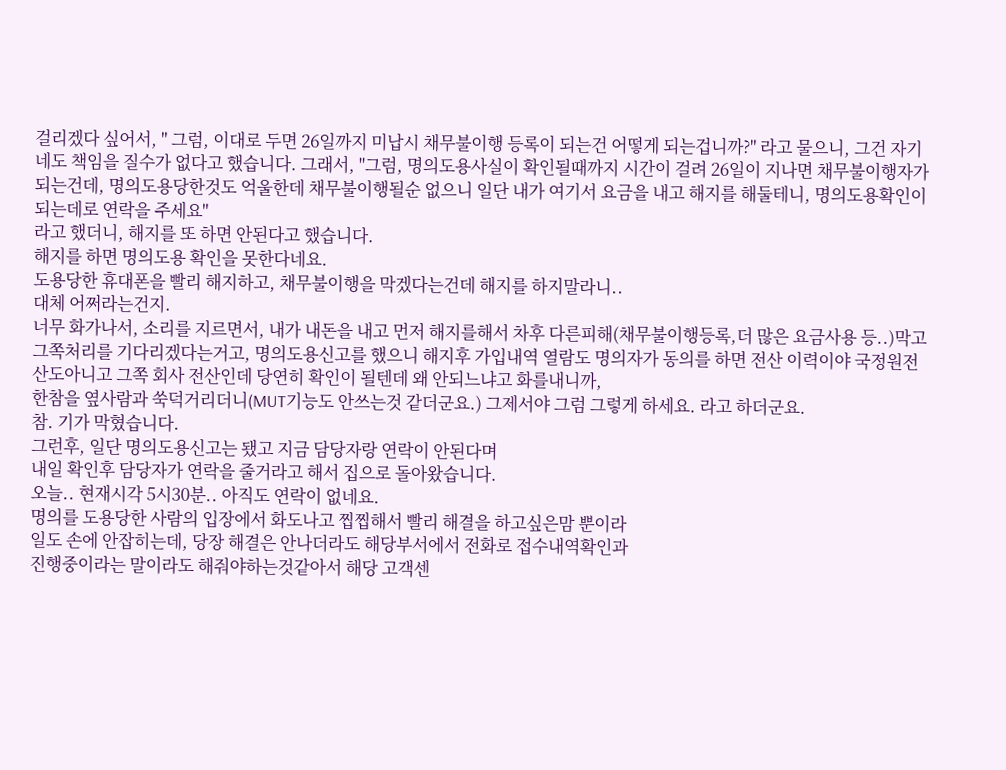걸리겠다 싶어서, " 그럼, 이대로 두면 26일까지 미납시 채무불이행 등록이 되는건 어떻게 되는겁니까?" 라고 물으니, 그건 자기네도 책임을 질수가 없다고 했습니다. 그래서, "그럼, 명의도용사실이 확인될때까지 시간이 걸려 26일이 지나면 채무불이행자가 되는건데, 명의도용당한것도 억울한데 채무불이행될순 없으니 일단 내가 여기서 요금을 내고 해지를 해둘테니, 명의도용확인이 되는데로 연락을 주세요"
라고 했더니, 해지를 또 하면 안된다고 했습니다.
해지를 하면 명의도용 확인을 못한다네요.
도용당한 휴대폰을 빨리 해지하고, 채무불이행을 막겠다는건데 해지를 하지말라니..
대체 어쩌라는건지.
너무 화가나서, 소리를 지르면서, 내가 내돈을 내고 먼저 해지를해서 차후 다른피해(채무불이행등록,더 많은 요금사용 등..)막고 그쪽처리를 기다리겠다는거고, 명의도용신고를 했으니 해지후 가입내역 열람도 명의자가 동의를 하면 전산 이력이야 국정원전산도아니고 그쪽 회사 전산인데 당연히 확인이 될텐데 왜 안되느냐고 화를내니까,
한참을 옆사람과 쑥덕거리더니(MUT기능도 안쓰는것 같더군요.) 그제서야 그럼 그렇게 하세요. 라고 하더군요.
참. 기가 막혔습니다.
그런후, 일단 명의도용신고는 됐고 지금 담당자랑 연락이 안된다며
내일 확인후 담당자가 연락을 줄거라고 해서 집으로 돌아왔습니다.
오늘.. 현재시각 5시30분.. 아직도 연락이 없네요.
명의를 도용당한 사람의 입장에서 화도나고 찝찝해서 빨리 해결을 하고싶은맘 뿐이라
일도 손에 안잡히는데, 당장 해결은 안나더라도 해당부서에서 전화로 접수내역확인과
진행중이라는 말이라도 해줘야하는것같아서 해당 고객센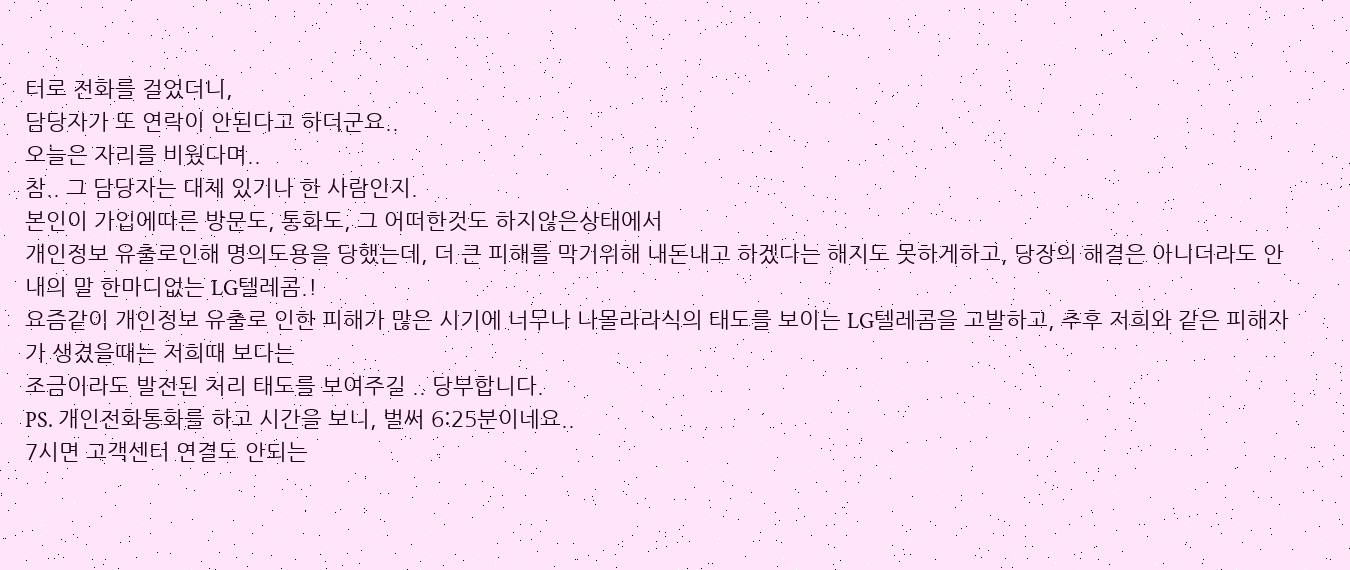터로 전화를 걸었더니,
담당자가 또 연락이 안된다고 하더군요..
오늘은 자리를 비웠다며..
참.. 그 담당자는 대체 있기나 한 사람인지.
본인이 가입에따른 방문도, 통화도, 그 어떠한것도 하지않은상태에서
개인정보 유출로인해 명의도용을 당했는데, 더 큰 피해를 막기위해 내돈내고 하겠다는 해지도 못하게하고, 당장의 해결은 아니더라도 안내의 말 한마디없는 LG텔레콤.!
요즘같이 개인정보 유출로 인한 피해가 많은 시기에 너무나 나몰라라식의 태도를 보이는 LG텔레콤을 고발하고, 추후 저희와 같은 피해자가 생겼을때는 저희때 보다는
조금이라도 발전된 처리 태도를 보여주길 .. 당부합니다.
PS. 개인전화통화를 하고 시간을 보니, 벌써 6:25분이네요..
7시면 고객센터 연결도 안되는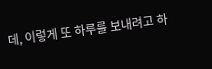데, 이렇게 또 하루를 보내려고 하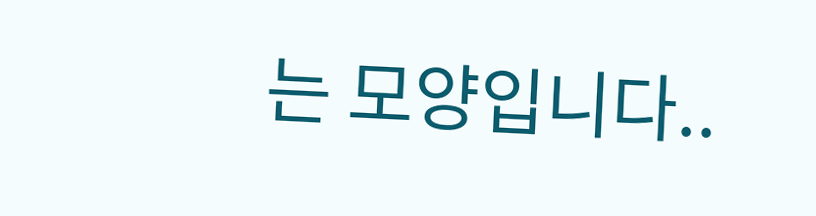는 모양입니다..